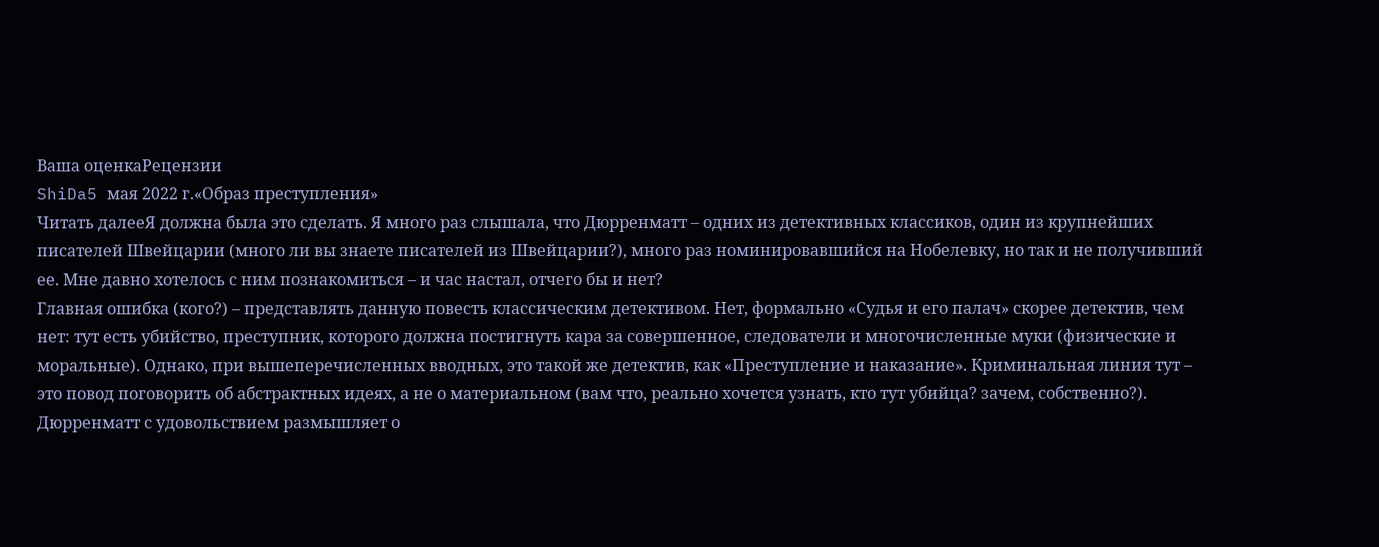Ваша оценкаРецензии
ShiDa5 мая 2022 г.«Образ преступления»
Читать далееЯ должна была это сделать. Я много раз слышала, что Дюрренматт – одних из детективных классиков, один из крупнейших писателей Швейцарии (много ли вы знаете писателей из Швейцарии?), много раз номинировавшийся на Нобелевку, но так и не получивший ее. Мне давно хотелось с ним познакомиться – и час настал, отчего бы и нет?
Главная ошибка (кого?) – представлять данную повесть классическим детективом. Нет, формально «Судья и его палач» скорее детектив, чем нет: тут есть убийство, преступник, которого должна постигнуть кара за совершенное, следователи и многочисленные муки (физические и моральные). Однако, при вышеперечисленных вводных, это такой же детектив, как «Преступление и наказание». Криминальная линия тут – это повод поговорить об абстрактных идеях, а не о материальном (вам что, реально хочется узнать, кто тут убийца? зачем, собственно?). Дюрренматт с удовольствием размышляет о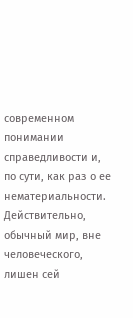современном понимании справедливости и, по сути, как раз о ее нематериальности. Действительно, обычный мир, вне человеческого, лишен сей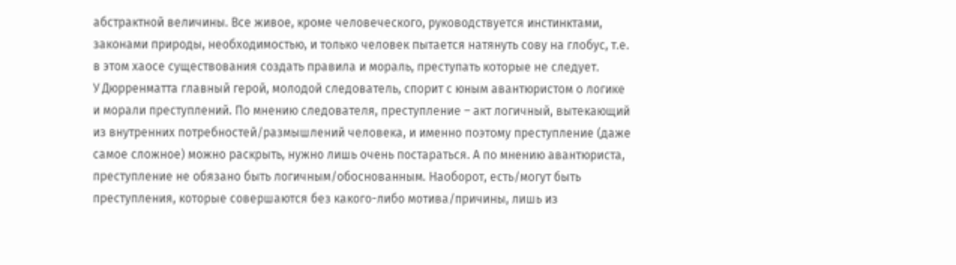абстрактной величины. Все живое, кроме человеческого, руководствуется инстинктами, законами природы, необходимостью, и только человек пытается натянуть сову на глобус, т.е. в этом хаосе существования создать правила и мораль, преступать которые не следует.
У Дюрренматта главный герой, молодой следователь, спорит с юным авантюристом о логике и морали преступлений. По мнению следователя, преступление – акт логичный, вытекающий из внутренних потребностей/размышлений человека, и именно поэтому преступление (даже самое сложное) можно раскрыть, нужно лишь очень постараться. А по мнению авантюриста, преступление не обязано быть логичным/обоснованным. Наоборот, есть/могут быть преступления, которые совершаются без какого-либо мотива/причины, лишь из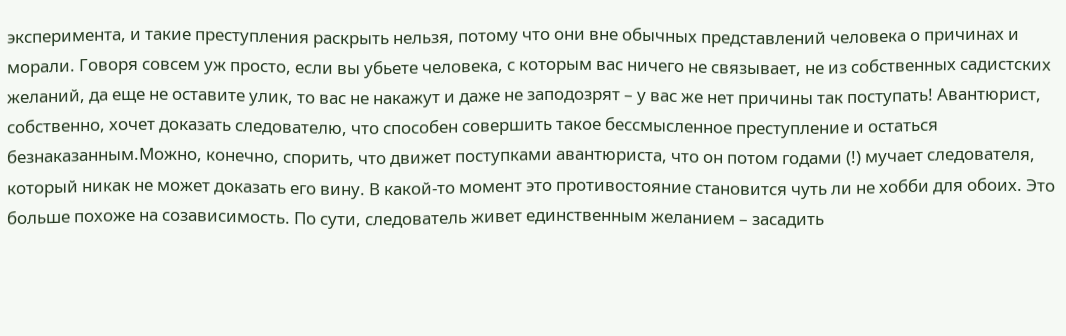эксперимента, и такие преступления раскрыть нельзя, потому что они вне обычных представлений человека о причинах и морали. Говоря совсем уж просто, если вы убьете человека, с которым вас ничего не связывает, не из собственных садистских желаний, да еще не оставите улик, то вас не накажут и даже не заподозрят – у вас же нет причины так поступать! Авантюрист, собственно, хочет доказать следователю, что способен совершить такое бессмысленное преступление и остаться безнаказанным.Можно, конечно, спорить, что движет поступками авантюриста, что он потом годами (!) мучает следователя, который никак не может доказать его вину. В какой-то момент это противостояние становится чуть ли не хобби для обоих. Это больше похоже на созависимость. По сути, следователь живет единственным желанием – засадить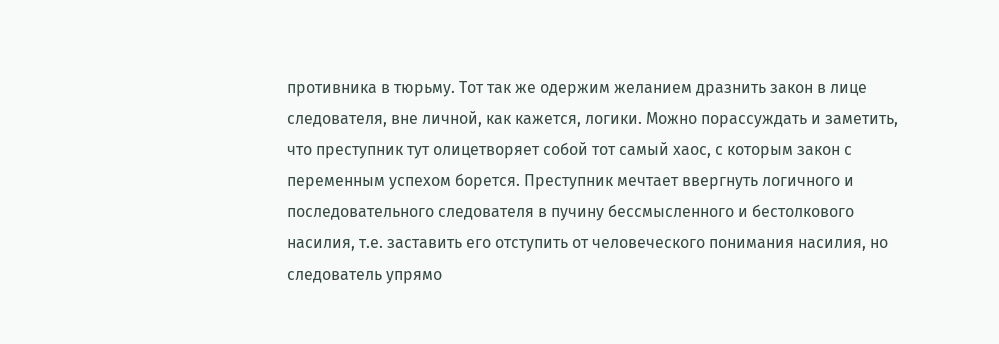противника в тюрьму. Тот так же одержим желанием дразнить закон в лице следователя, вне личной, как кажется, логики. Можно порассуждать и заметить, что преступник тут олицетворяет собой тот самый хаос, с которым закон с переменным успехом борется. Преступник мечтает ввергнуть логичного и последовательного следователя в пучину бессмысленного и бестолкового насилия, т.е. заставить его отступить от человеческого понимания насилия, но следователь упрямо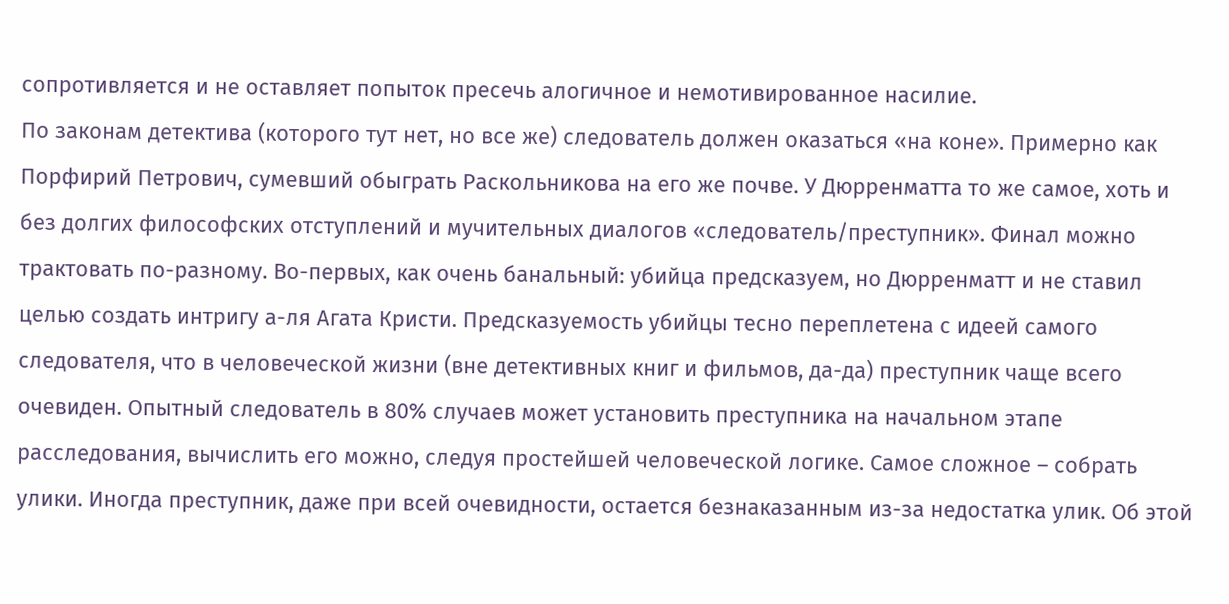сопротивляется и не оставляет попыток пресечь алогичное и немотивированное насилие.
По законам детектива (которого тут нет, но все же) следователь должен оказаться «на коне». Примерно как Порфирий Петрович, сумевший обыграть Раскольникова на его же почве. У Дюрренматта то же самое, хоть и без долгих философских отступлений и мучительных диалогов «следователь/преступник». Финал можно трактовать по-разному. Во-первых, как очень банальный: убийца предсказуем, но Дюрренматт и не ставил целью создать интригу а-ля Агата Кристи. Предсказуемость убийцы тесно переплетена с идеей самого следователя, что в человеческой жизни (вне детективных книг и фильмов, да-да) преступник чаще всего очевиден. Опытный следователь в 80% случаев может установить преступника на начальном этапе расследования, вычислить его можно, следуя простейшей человеческой логике. Самое сложное – собрать улики. Иногда преступник, даже при всей очевидности, остается безнаказанным из-за недостатка улик. Об этой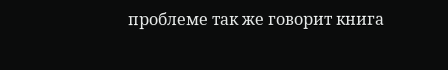проблеме так же говорит книга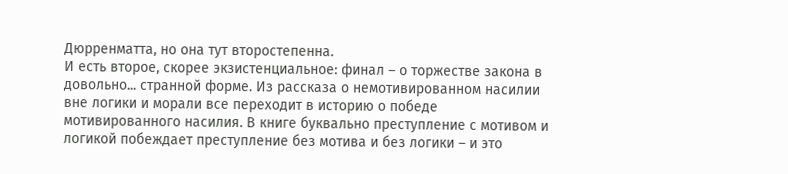Дюрренматта, но она тут второстепенна.
И есть второе, скорее экзистенциальное: финал – о торжестве закона в довольно... странной форме. Из рассказа о немотивированном насилии вне логики и морали все переходит в историю о победе мотивированного насилия. В книге буквально преступление с мотивом и логикой побеждает преступление без мотива и без логики – и это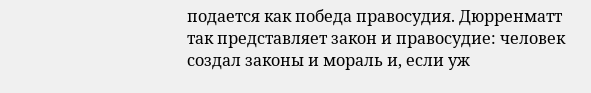подается как победа правосудия. Дюрренматт так представляет закон и правосудие: человек создал законы и мораль и, если уж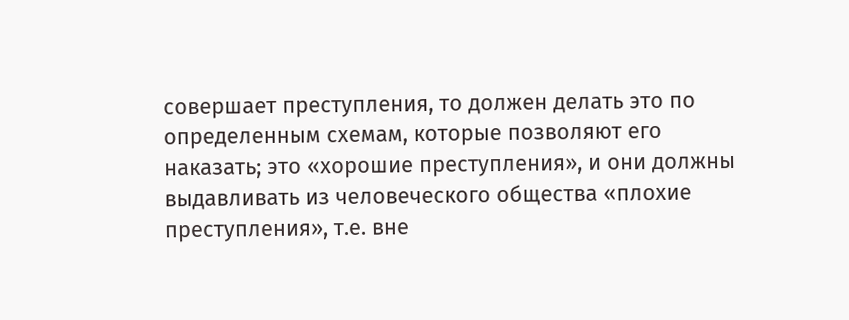совершает преступления, то должен делать это по определенным схемам, которые позволяют его наказать; это «хорошие преступления», и они должны выдавливать из человеческого общества «плохие преступления», т.е. вне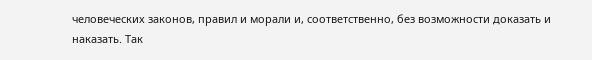человеческих законов, правил и морали и, соответственно, без возможности доказать и наказать. Так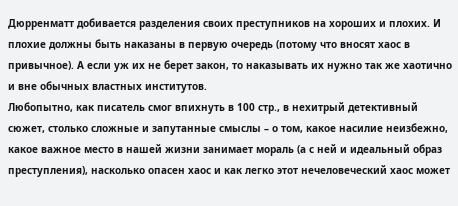Дюрренматт добивается разделения своих преступников на хороших и плохих. И плохие должны быть наказаны в первую очередь (потому что вносят хаос в привычное). А если уж их не берет закон, то наказывать их нужно так же хаотично и вне обычных властных институтов.
Любопытно, как писатель смог впихнуть в 100 стр., в нехитрый детективный сюжет, столько сложные и запутанные смыслы – о том, какое насилие неизбежно, какое важное место в нашей жизни занимает мораль (а с ней и идеальный образ преступления), насколько опасен хаос и как легко этот нечеловеческий хаос может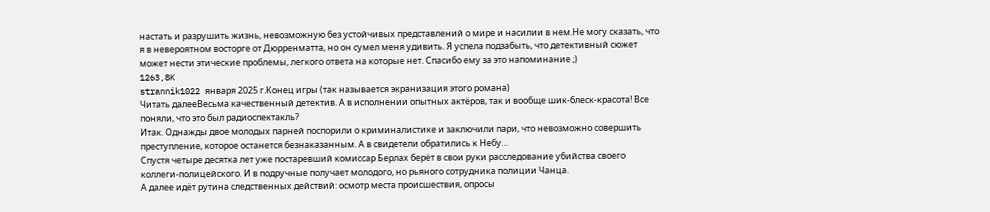настать и разрушить жизнь, невозможную без устойчивых представлений о мире и насилии в нем.Не могу сказать, что я в невероятном восторге от Дюрренматта, но он сумел меня удивить. Я успела подзабыть, что детективный сюжет может нести этические проблемы, легкого ответа на которые нет. Спасибо ему за это напоминание ;)
1263,8K
strannik1022 января 2025 г.Конец игры (так называется экранизация этого романа)
Читать далееВесьма качественный детектив. А в исполнении опытных актёров, так и вообще шик-блеск-красота! Все поняли, что это был радиоспектакль?
Итак. Однажды двое молодых парней поспорили о криминалистике и заключили пари, что невозможно совершить преступление, которое останется безнаказанным. А в свидетели обратились к Небу…
Спустя четыре десятка лет уже постаревший комиссар Берлах берёт в свои руки расследование убийства своего коллеги-полицейского. И в подручные получает молодого, но рьяного сотрудника полиции Чанца.
А далее идёт рутина следственных действий: осмотр места происшествия, опросы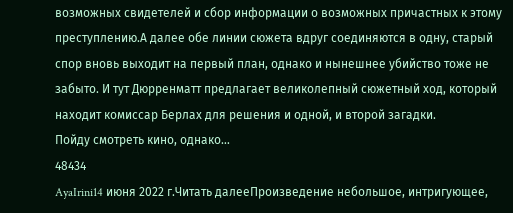возможных свидетелей и сбор информации о возможных причастных к этому преступлению.А далее обе линии сюжета вдруг соединяются в одну, старый спор вновь выходит на первый план, однако и нынешнее убийство тоже не забыто. И тут Дюрренматт предлагает великолепный сюжетный ход, который находит комиссар Берлах для решения и одной, и второй загадки.
Пойду смотреть кино, однако…
48434
AyaIrini14 июня 2022 г.Читать далееПроизведение небольшое, интригующее,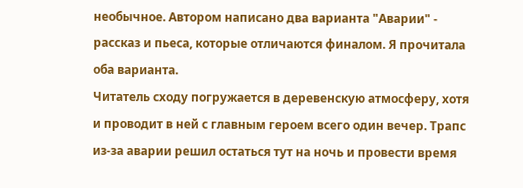необычное. Автором написано два варианта "Аварии" - рассказ и пьеса, которые отличаются финалом. Я прочитала оба варианта.
Читатель сходу погружается в деревенскую атмосферу, хотя и проводит в ней с главным героем всего один вечер. Трапс из-за аварии решил остаться тут на ночь и провести время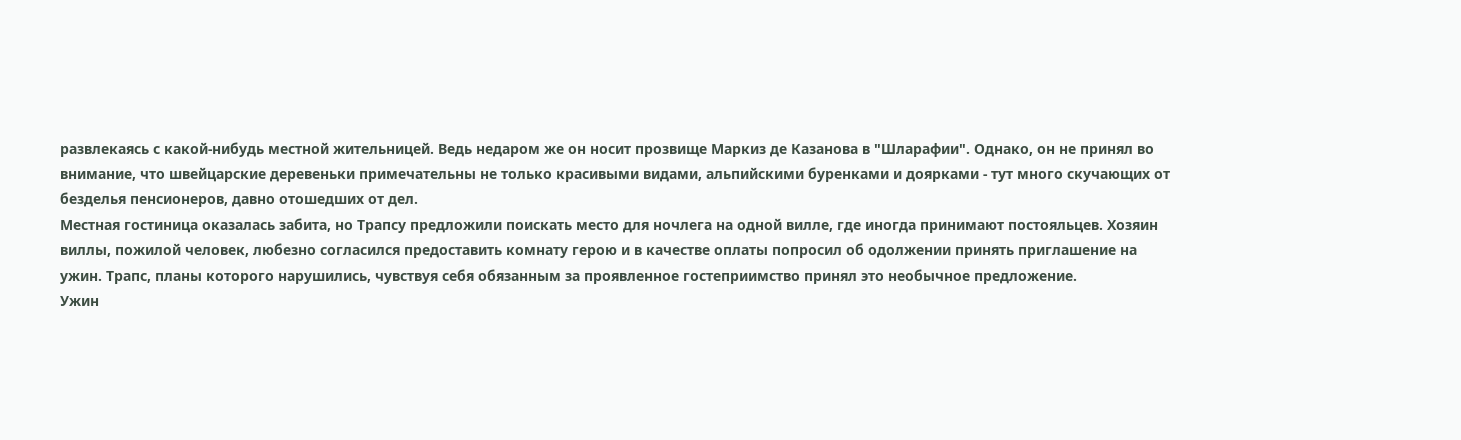развлекаясь с какой-нибудь местной жительницей. Ведь недаром же он носит прозвище Маркиз де Казанова в "Шларафии". Однако, он не принял во внимание, что швейцарские деревеньки примечательны не только красивыми видами, альпийскими буренками и доярками - тут много скучающих от безделья пенсионеров, давно отошедших от дел.
Местная гостиница оказалась забита, но Трапсу предложили поискать место для ночлега на одной вилле, где иногда принимают постояльцев. Хозяин виллы, пожилой человек, любезно согласился предоставить комнату герою и в качестве оплаты попросил об одолжении принять приглашение на ужин. Трапс, планы которого нарушились, чувствуя себя обязанным за проявленное гостеприимство принял это необычное предложение.
Ужин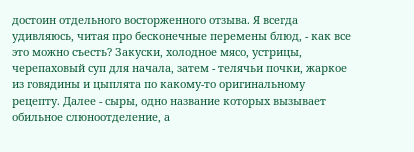достоин отдельного восторженного отзыва. Я всегда удивляюсь, читая про бесконечные перемены блюд, - как все это можно съесть? Закуски, холодное мясо, устрицы, черепаховый суп для начала, затем - телячьи почки, жаркое из говядины и цыплята по какому-то оригинальному рецепту. Далее - сыры, одно название которых вызывает обильное слюноотделение, а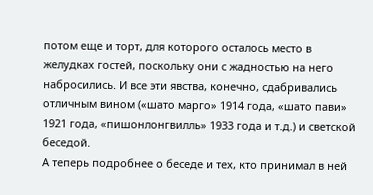потом еще и торт, для которого осталось место в желудках гостей, поскольку они с жадностью на него набросились. И все эти явства, конечно, сдабривались отличным вином («шато марго» 1914 года, «шато пави» 1921 года, «пишонлонгвилль» 1933 года и т.д.) и светской беседой.
А теперь подробнее о беседе и тех, кто принимал в ней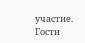участие. Гости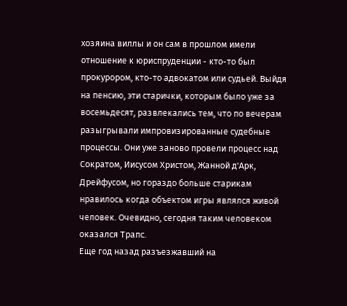хозяина виллы и он сам в прошлом имели отношение к юриспруденции - кто-то был прокурором, кто-то адвокатом или судьей. Выйдя на пенсию, эти старички, которым было уже за восемьдесят, развлекались тем, что по вечерам разыгрывали импровизированные судебные процессы. Они уже заново провели процесс над Сократом, Иисусом Христом, Жанной д'Арк, Дрейфусом, но гораздо больше старикам нравилось когда объектом игры являлся живой человек. Очевидно, сегодня таким человеком оказался Трапс.
Еще год назад разъезжавший на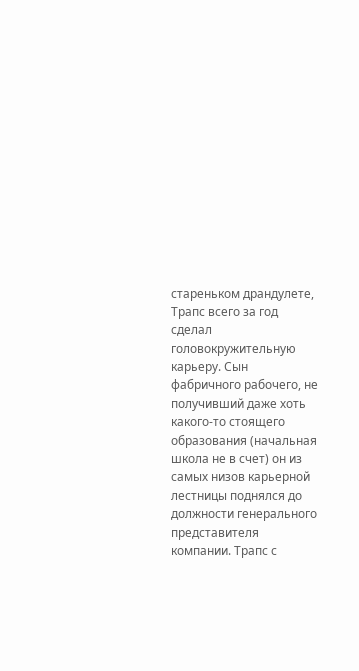стареньком драндулете, Трапс всего за год сделал головокружительную карьеру. Сын фабричного рабочего, не получивший даже хоть какого-то стоящего образования (начальная школа не в счет) он из самых низов карьерной лестницы поднялся до должности генерального представителя компании. Трапс с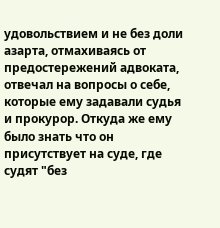удовольствием и не без доли азарта, отмахиваясь от предостережений адвоката, отвечал на вопросы о себе, которые ему задавали судья и прокурор. Откуда же ему было знать что он присутствует на суде, где судят "без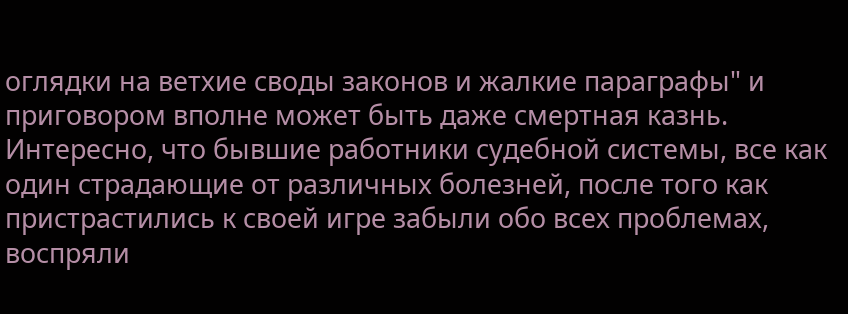оглядки на ветхие своды законов и жалкие параграфы" и приговором вполне может быть даже смертная казнь.
Интересно, что бывшие работники судебной системы, все как один страдающие от различных болезней, после того как пристрастились к своей игре забыли обо всех проблемах, воспряли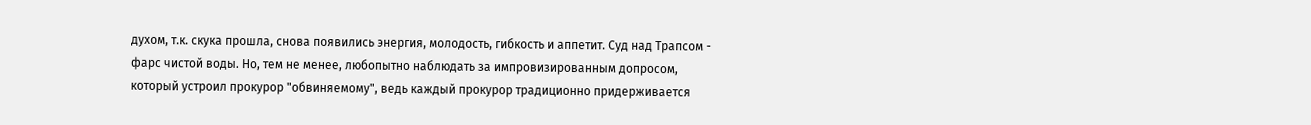духом, т.к. скука прошла, снова появились энергия, молодость, гибкость и аппетит. Суд над Трапсом - фарс чистой воды. Но, тем не менее, любопытно наблюдать за импровизированным допросом, который устроил прокурор "обвиняемому", ведь каждый прокурор традиционно придерживается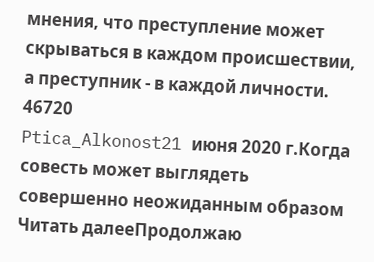мнения, что преступление может скрываться в каждом происшествии, а преступник - в каждой личности.
46720
Ptica_Alkonost21 июня 2020 г.Когда совесть может выглядеть совершенно неожиданным образом
Читать далееПродолжаю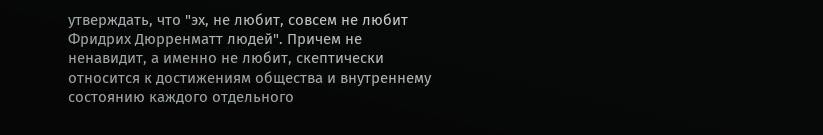утверждать, что "эх, не любит, совсем не любит Фридрих Дюрренматт людей". Причем не ненавидит, а именно не любит, скептически относится к достижениям общества и внутреннему состоянию каждого отдельного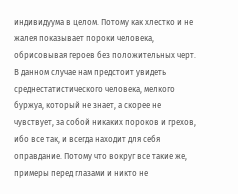индивидуума в целом. Потому как хлестко и не жалея показывает пороки человека, обрисовывая героев без положительных черт. В данном случае нам предстоит увидеть среднестатистического человека, мелкого буржуа, который не знает, а скорее не чувствует, за собой никаких пороков и грехов, ибо все так, и всегда находит для себя оправдание. Потому что вокруг все такие же, примеры перед глазами и никто не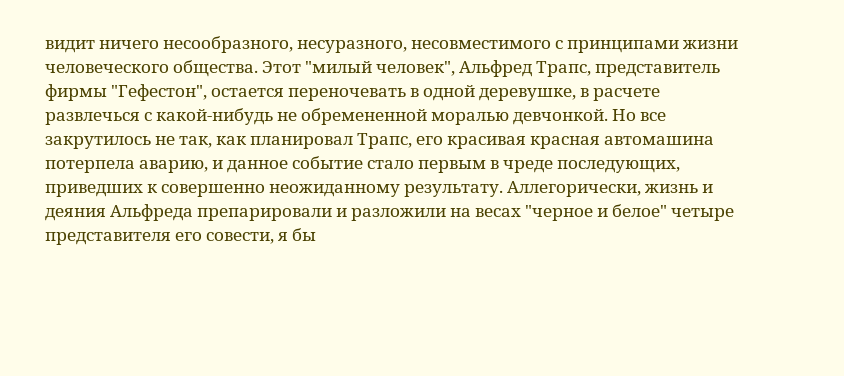видит ничего несообразного, несуразного, несовместимого с принципами жизни человеческого общества. Этот "милый человек", Альфред Трапс, представитель фирмы "Гефестон", остается переночевать в одной деревушке, в расчете развлечься с какой-нибудь не обремененной моралью девчонкой. Но все закрутилось не так, как планировал Трапс, его красивая красная автомашина потерпела аварию, и данное событие стало первым в чреде последующих, приведших к совершенно неожиданному результату. Аллегорически, жизнь и деяния Альфреда препарировали и разложили на весах "черное и белое" четыре представителя его совести, я бы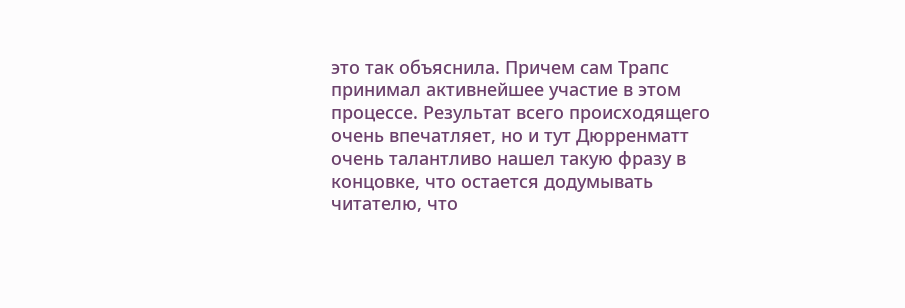это так объяснила. Причем сам Трапс принимал активнейшее участие в этом процессе. Результат всего происходящего очень впечатляет, но и тут Дюрренматт очень талантливо нашел такую фразу в концовке, что остается додумывать читателю, что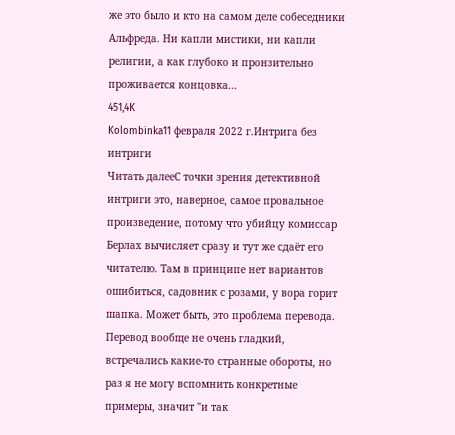же это было и кто на самом деле собеседники Альфреда. Ни капли мистики, ни капли религии, а как глубоко и пронзительно проживается концовка...
451,4K
Kolombinka11 февраля 2022 г.Интрига без интриги
Читать далееС точки зрения детективной интриги это, наверное, самое провальное произведение, потому что убийцу комиссар Берлах вычисляет сразу и тут же сдаёт его читателю. Там в принципе нет вариантов ошибиться, садовник с розами, у вора горит шапка. Может быть, это проблема перевода. Перевод вообще не очень гладкий, встречались какие-то странные обороты, но раз я не могу вспомнить конкретные примеры, значит "и так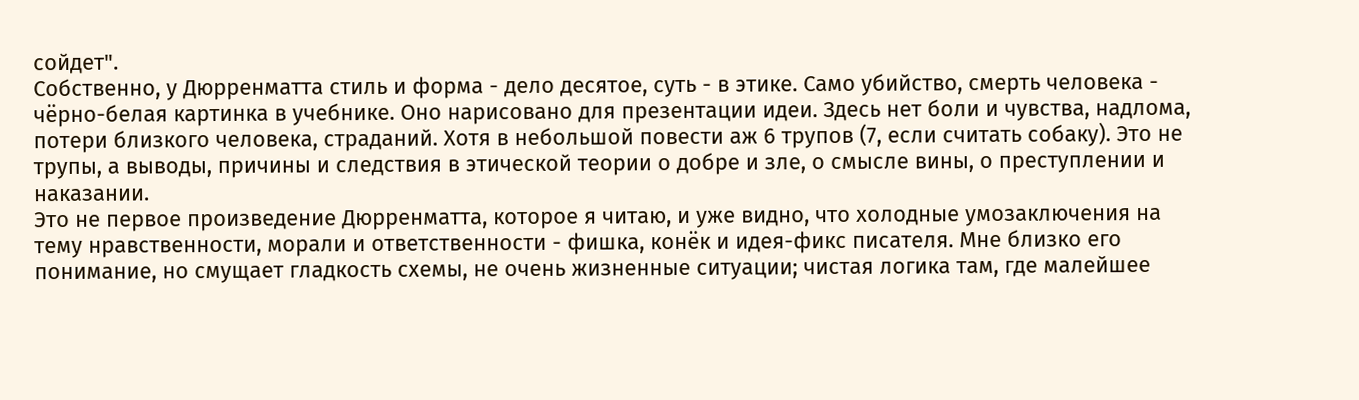сойдет".
Собственно, у Дюрренматта стиль и форма - дело десятое, суть - в этике. Само убийство, смерть человека - чёрно-белая картинка в учебнике. Оно нарисовано для презентации идеи. Здесь нет боли и чувства, надлома, потери близкого человека, страданий. Хотя в небольшой повести аж 6 трупов (7, если считать собаку). Это не трупы, а выводы, причины и следствия в этической теории о добре и зле, о смысле вины, о преступлении и наказании.
Это не первое произведение Дюрренматта, которое я читаю, и уже видно, что холодные умозаключения на тему нравственности, морали и ответственности - фишка, конёк и идея-фикс писателя. Мне близко его понимание, но смущает гладкость схемы, не очень жизненные ситуации; чистая логика там, где малейшее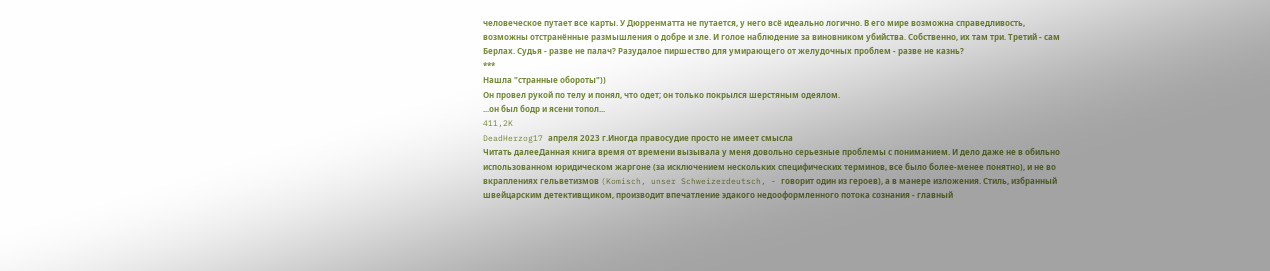человеческое путает все карты. У Дюрренматта не путается, у него всё идеально логично. В его мире возможна справедливость, возможны отстранённые размышления о добре и зле. И голое наблюдение за виновником убийства. Собственно, их там три. Третий - сам Берлах. Судья - разве не палач? Разудалое пиршество для умирающего от желудочных проблем - разве не казнь?
***
Нашла "странные обороты"))
Он провел рукой по телу и понял, что одет; он только покрылся шерстяным одеялом.
...он был бодр и ясени топол...
411,2K
DeadHerzog17 апреля 2023 г.Иногда правосудие просто не имеет смысла
Читать далееДанная книга время от времени вызывала у меня довольно серьезные проблемы с пониманием. И дело даже не в обильно использованном юридическом жаргоне (за исключением нескольких специфических терминов, все было более-менее понятно), и не во вкраплениях гельветизмов (Komisch, unser Schweizerdeutsch, - говорит один из героев), а в манере изложения. Стиль, избранный швейцарским детективщиком, производит впечатление эдакого недооформленного потока сознания - главный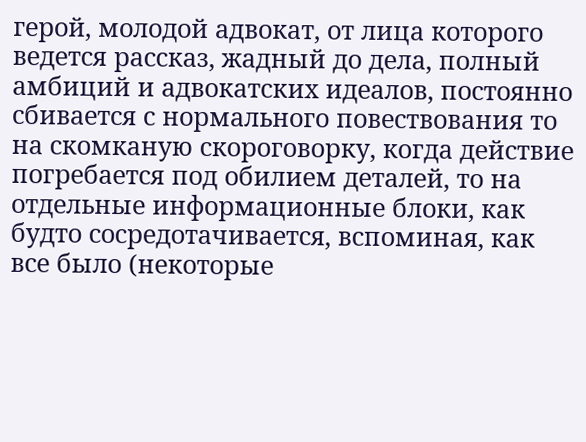герой, молодой адвокат, от лица которого ведется рассказ, жадный до дела, полный амбиций и адвокатских идеалов, постоянно сбивается с нормального повествования то на скомканую скороговорку, когда действие погребается под обилием деталей, то на отдельные информационные блоки, как будто сосредотачивается, вспоминая, как все было (некоторые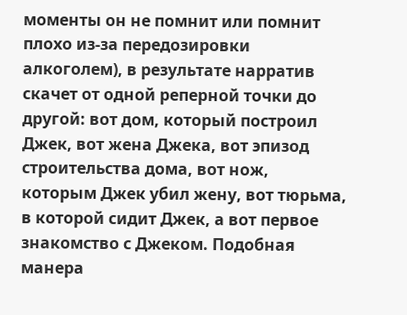моменты он не помнит или помнит плохо из-за передозировки алкоголем), в результате нарратив скачет от одной реперной точки до другой: вот дом, который построил Джек, вот жена Джека, вот эпизод строительства дома, вот нож, которым Джек убил жену, вот тюрьма, в которой сидит Джек, а вот первое знакомство с Джеком. Подобная манера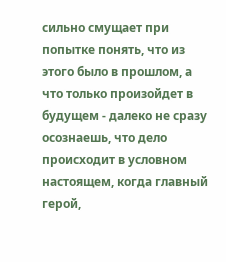сильно смущает при попытке понять, что из этого было в прошлом, а что только произойдет в будущем - далеко не сразу осознаешь, что дело происходит в условном настоящем, когда главный герой,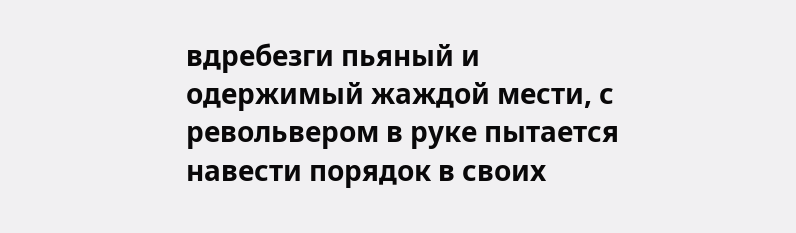вдребезги пьяный и одержимый жаждой мести, с револьвером в руке пытается навести порядок в своих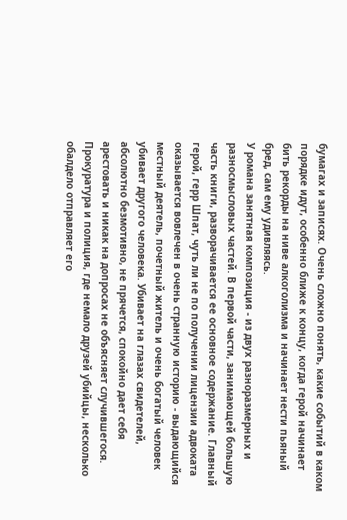бумагах и записях. Очень сложно понять, какие событий в каком порядке идут, особенно ближе к концу, когда герой начинает бить рекорды на ниве алкоголизма и начинает нести пьяный бред, сам ему удивляясь.
У романа занятная композиция - из двух разноразмерных и разносмысловых частей. В первой части, занимающей большую часть книги, разворачивается ее основное содержание. Главный герой, герр Шпат, чуть ли не по получении лицензии адвоката оказывается вовлечен в очень странную историю - выдающийся местный деятель, почетный житель и очень богатый человек убивает другого человека. Убивает на глазах свидетелей, абсолютно безмотивно, не прячется, спокойно дает себя арестовать и никак на допросах не объясняет случившегося. Прокуратура и полиция, где немало друзей убийцы, несколько обалдело отправляет его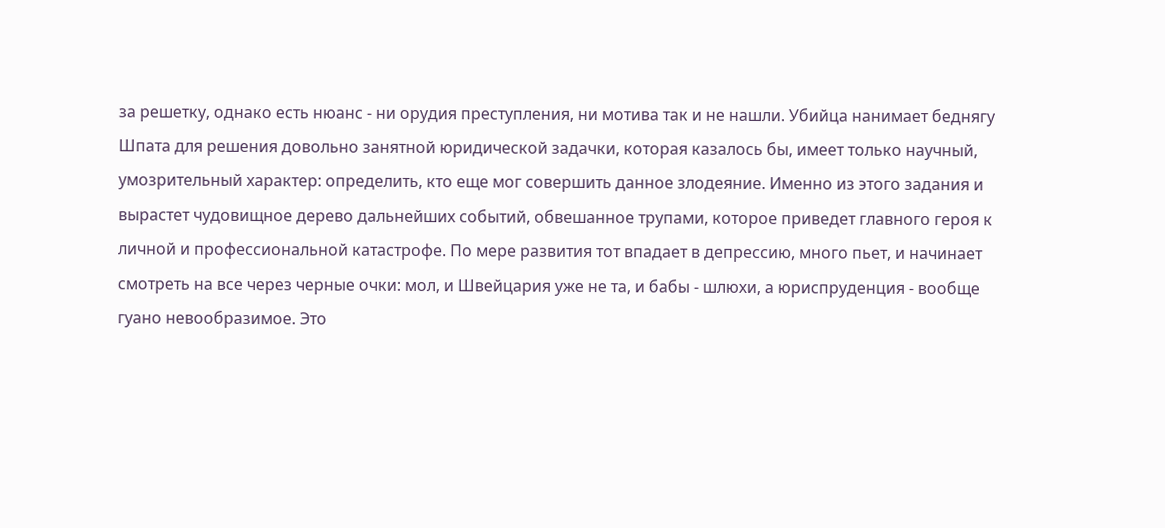за решетку, однако есть нюанс - ни орудия преступления, ни мотива так и не нашли. Убийца нанимает беднягу Шпата для решения довольно занятной юридической задачки, которая казалось бы, имеет только научный, умозрительный характер: определить, кто еще мог совершить данное злодеяние. Именно из этого задания и вырастет чудовищное дерево дальнейших событий, обвешанное трупами, которое приведет главного героя к личной и профессиональной катастрофе. По мере развития тот впадает в депрессию, много пьет, и начинает смотреть на все через черные очки: мол, и Швейцария уже не та, и бабы - шлюхи, а юриспруденция - вообще гуано невообразимое. Это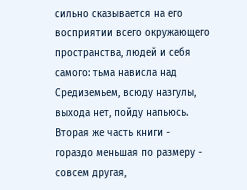сильно сказывается на его восприятии всего окружающего пространства, людей и себя самого: тьма нависла над Средиземьем, всюду назгулы, выхода нет, пойду напьюсь.
Вторая же часть книги - гораздо меньшая по размеру - совсем другая,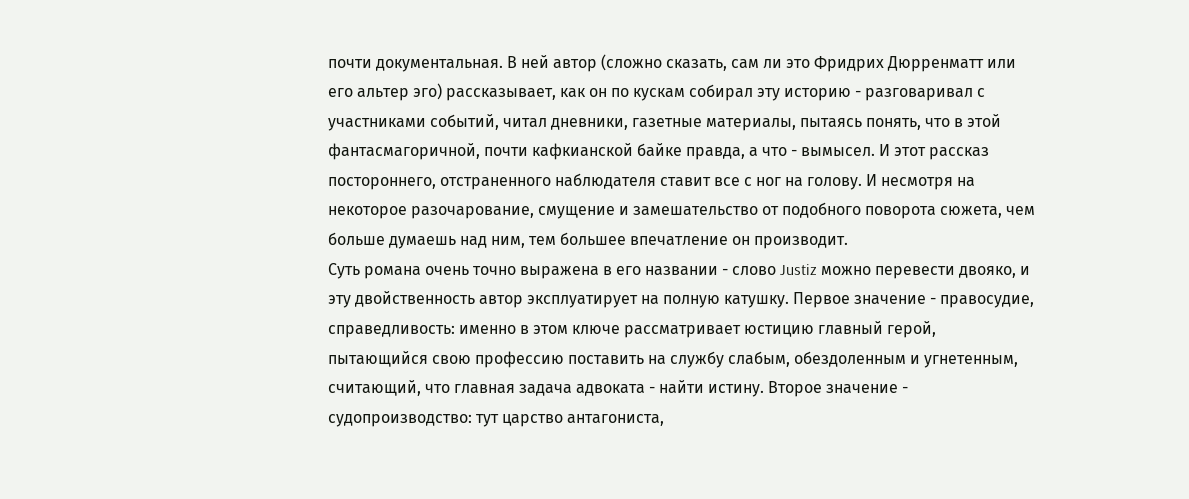почти документальная. В ней автор (сложно сказать, сам ли это Фридрих Дюрренматт или его альтер эго) рассказывает, как он по кускам собирал эту историю - разговаривал с участниками событий, читал дневники, газетные материалы, пытаясь понять, что в этой фантасмагоричной, почти кафкианской байке правда, а что - вымысел. И этот рассказ постороннего, отстраненного наблюдателя ставит все с ног на голову. И несмотря на некоторое разочарование, смущение и замешательство от подобного поворота сюжета, чем больше думаешь над ним, тем большее впечатление он производит.
Суть романа очень точно выражена в его названии - слово Justiz можно перевести двояко, и эту двойственность автор эксплуатирует на полную катушку. Первое значение - правосудие, справедливость: именно в этом ключе рассматривает юстицию главный герой, пытающийся свою профессию поставить на службу слабым, обездоленным и угнетенным, считающий, что главная задача адвоката - найти истину. Второе значение - судопроизводство: тут царство антагониста,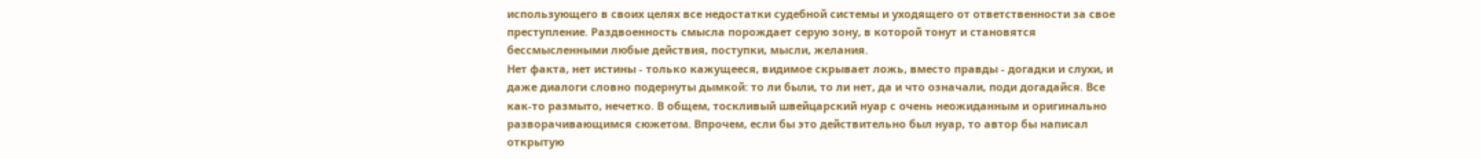использующего в своих целях все недостатки судебной системы и уходящего от ответственности за свое преступление. Раздвоенность смысла порождает серую зону, в которой тонут и становятся бессмысленными любые действия, поступки, мысли, желания.
Нет факта, нет истины - только кажущееся, видимое скрывает ложь, вместо правды - догадки и слухи, и даже диалоги словно подернуты дымкой: то ли были, то ли нет, да и что означали, поди догадайся. Все как-то размыто, нечетко. В общем, тоскливый швейцарский нуар с очень неожиданным и оригинально разворачивающимся сюжетом. Впрочем, если бы это действительно был нуар, то автор бы написал открытую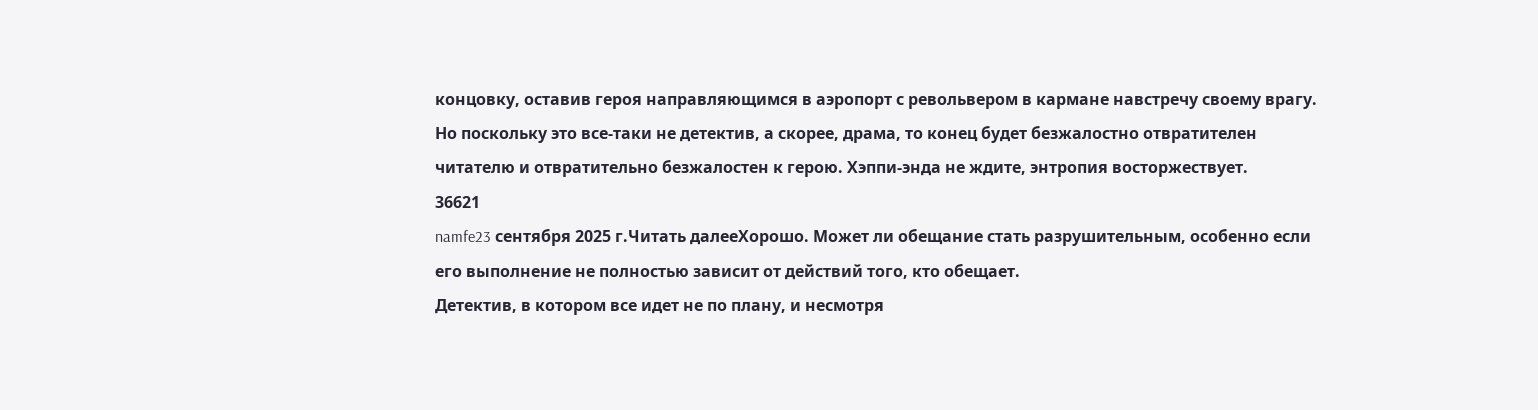концовку, оставив героя направляющимся в аэропорт с револьвером в кармане навстречу своему врагу. Но поскольку это все-таки не детектив, а скорее, драма, то конец будет безжалостно отвратителен читателю и отвратительно безжалостен к герою. Хэппи-энда не ждите, энтропия восторжествует.
36621
namfe23 сентября 2025 г.Читать далееХорошо. Может ли обещание стать разрушительным, особенно если его выполнение не полностью зависит от действий того, кто обещает.
Детектив, в котором все идет не по плану, и несмотря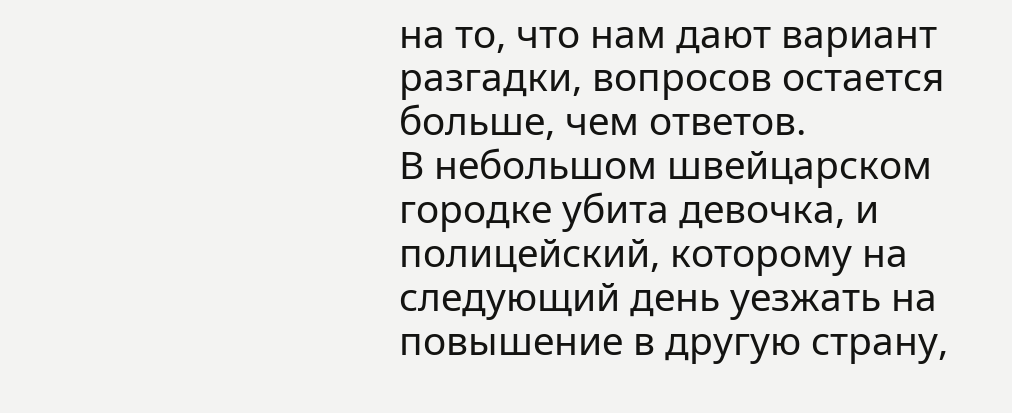на то, что нам дают вариант разгадки, вопросов остается больше, чем ответов.
В небольшом швейцарском городке убита девочка, и полицейский, которому на следующий день уезжать на повышение в другую страну,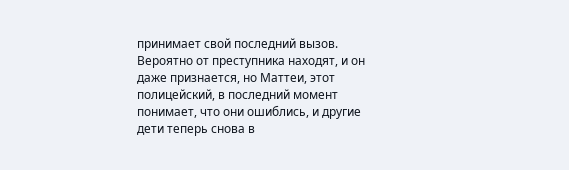принимает свой последний вызов. Вероятно от преступника находят, и он даже признается, но Маттеи, этот полицейский, в последний момент понимает, что они ошиблись, и другие дети теперь снова в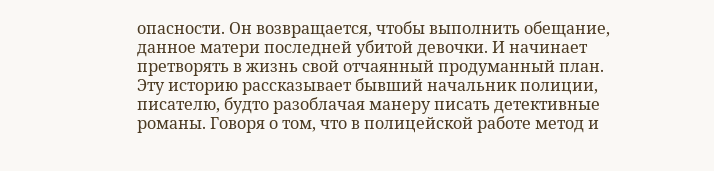опасности. Он возвращается, чтобы выполнить обещание, данное матери последней убитой девочки. И начинает претворять в жизнь свой отчаянный продуманный план. Эту историю рассказывает бывший начальник полиции, писателю, будто разоблачая манеру писать детективные романы. Говоря о том, что в полицейской работе метод и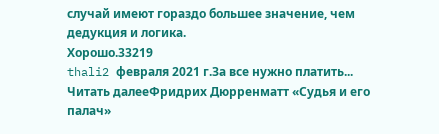случай имеют гораздо большее значение, чем дедукция и логика.
Хорошо.33219
thali2 февраля 2021 г.За все нужно платить...
Читать далееФридрих Дюрренматт «Судья и его палач»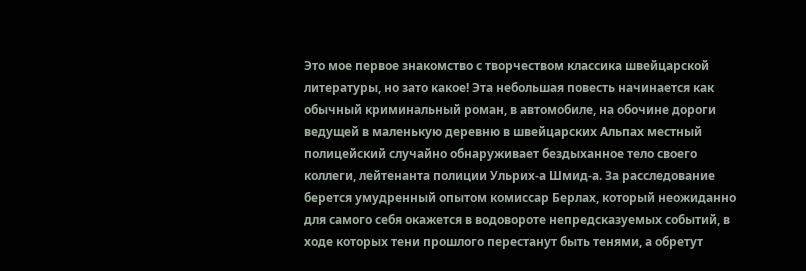Это мое первое знакомство с творчеством классика швейцарской литературы, но зато какое! Эта небольшая повесть начинается как обычный криминальный роман, в автомобиле, на обочине дороги ведущей в маленькую деревню в швейцарских Альпах местный полицейский случайно обнаруживает бездыханное тело своего коллеги, лейтенанта полиции Ульрих-а Шмид-а. За расследование берется умудренный опытом комиссар Берлах, который неожиданно для самого себя окажется в водовороте непредсказуемых событий, в ходе которых тени прошлого перестанут быть тенями, а обретут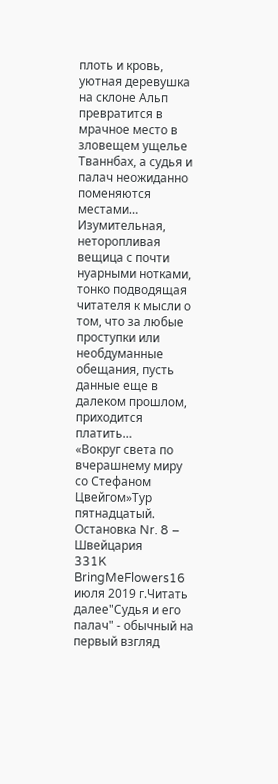плоть и кровь, уютнaя деревушка на склоне Альп превратится в мрачное место в зловещем ущелье Тваннбах, а судья и палач неожиданно поменяются местами… Изумительная, неторопливая вещица с почти нуарными нотками, тонко подводящая читателя к мысли о том, что за любые проступки или необдуманные обещания, пусть данные еще в далеком прошлом, приходится платить…
«Вокруг света по вчерашнему миру со Стефаном Цвейгом»Тур пятнадцатый. Oстановка Nr. 8 – Швейцария
331K
BringMeFlowers16 июля 2019 г.Читать далее"Судья и его палач" - обычный на первый взгляд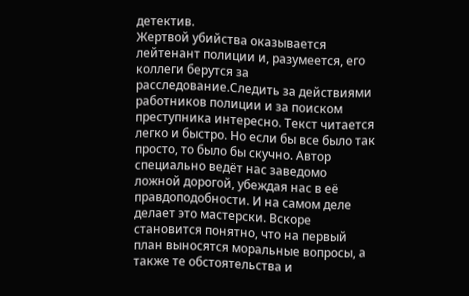детектив.
Жертвой убийства оказывается лейтенант полиции и, разумеется, его коллеги берутся за расследование.Следить за действиями работников полиции и за поиском преступника интересно. Текст читается легко и быстро. Но если бы все было так просто, то было бы скучно. Автор специально ведёт нас заведомо ложной дорогой, убеждая нас в её правдоподобности. И на самом деле делает это мастерски. Вскоре становится понятно, что на первый план выносятся моральные вопросы, а также те обстоятельства и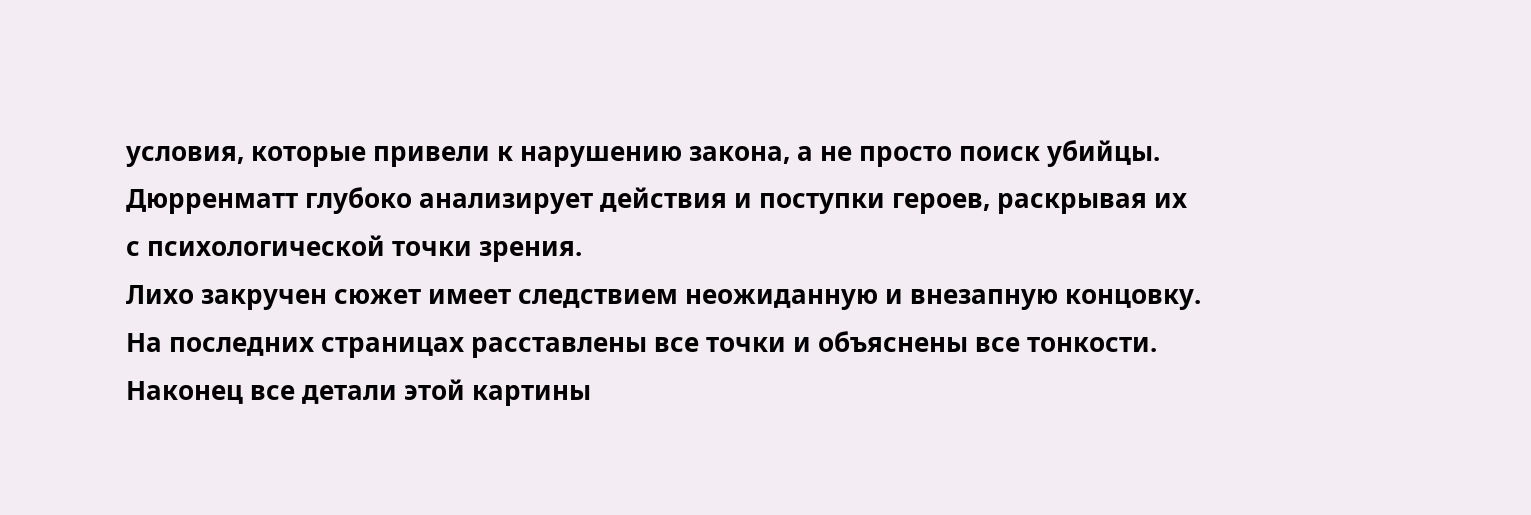условия, которые привели к нарушению закона, а не просто поиск убийцы. Дюрренматт глубоко анализирует действия и поступки героев, раскрывая их с психологической точки зрения.
Лихо закручен сюжет имеет следствием неожиданную и внезапную концовку. На последних страницах расставлены все точки и объяснены все тонкости. Наконец все детали этой картины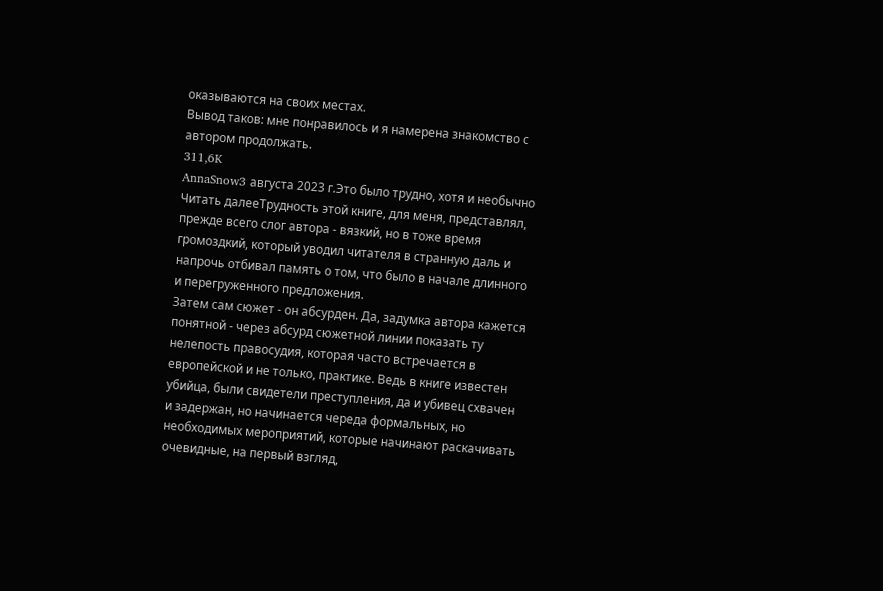оказываются на своих местах.
Вывод таков: мне понравилось и я намерена знакомство с автором продолжать.
311,6K
AnnaSnow3 августа 2023 г.Это было трудно, хотя и необычно
Читать далееТрудность этой книге, для меня, представлял, прежде всего слог автора - вязкий, но в тоже время громоздкий, который уводил читателя в странную даль и напрочь отбивал память о том, что было в начале длинного и перегруженного предложения.
Затем сам сюжет - он абсурден. Да, задумка автора кажется понятной - через абсурд сюжетной линии показать ту нелепость правосудия, которая часто встречается в европейской и не только, практике. Ведь в книге известен убийца, были свидетели преступления, да и убивец схвачен и задержан, но начинается череда формальных, но необходимых мероприятий, которые начинают раскачивать очевидные, на первый взгляд,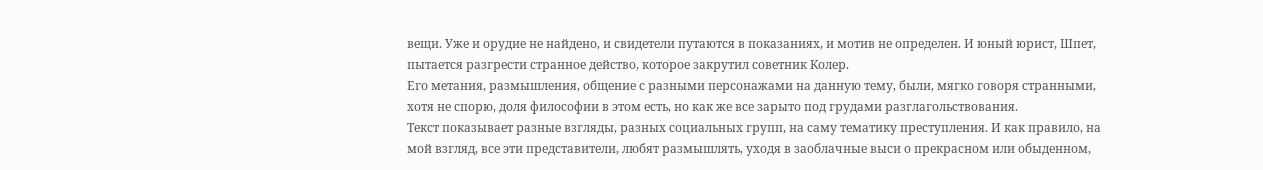вещи. Уже и орудие не найдено, и свидетели путаются в показаниях, и мотив не определен. И юный юрист, Шпет, пытается разгрести странное действо, которое закрутил советник Колер.
Его метания, размышления, общение с разными персонажами на данную тему, были, мягко говоря странными, хотя не спорю, доля философии в этом есть, но как же все зарыто под грудами разглагольствования.
Текст показывает разные взгляды, разных социальных групп, на саму тематику преступления. И как правило, на мой взгляд, все эти представители, любят размышлять, уходя в заоблачные выси о прекрасном или обыденном,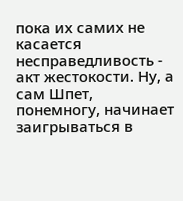пока их самих не касается несправедливость - акт жестокости. Ну, а сам Шпет, понемногу, начинает заигрываться в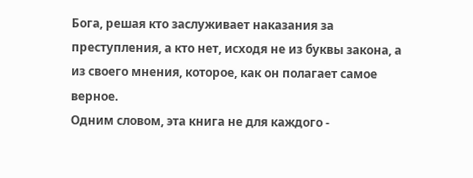Бога, решая кто заслуживает наказания за преступления, а кто нет, исходя не из буквы закона, а из своего мнения, которое, как он полагает самое верное.
Одним словом, эта книга не для каждого -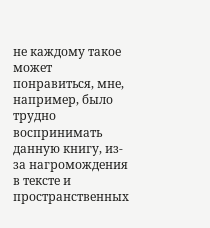не каждому такое может понравиться, мне, например, было трудно воспринимать данную книгу, из-за нагромождения в тексте и пространственных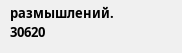размышлений.
30620